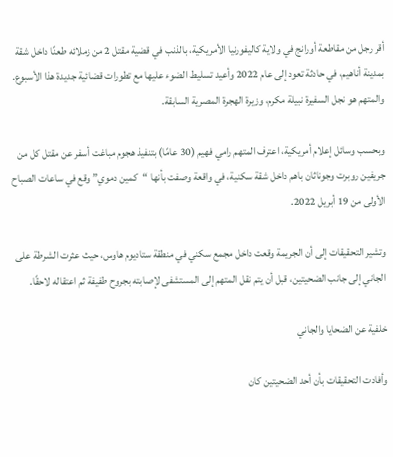أقر رجل من مقاطعة أورانج في ولاية كاليفورنيا الأمريكية، بالذنب في قضية مقتل 2 من زملائه طعنًا داخل شقة بمدينة أناهيم، في حادثة تعود إلى عام 2022 وأعيد تسليط الضوء عليها مع تطورات قضائية جديدة هذا الأسبوع. والمتهم هو نجل السفيرة نبيلة مكرم، وزيرة الهجرة المصرية السابقة.

وبحسب وسائل إعلام أمريكية، اعترف المتهم رامي فهيم (30 عامًا) بتنفيذ هجوم مباغت أسفر عن مقتل كل من جريفين روبرت وجوناثان باهم داخل شقة سكنية، في واقعة وصفت بأنها “كمين دموي” وقع في ساعات الصباح الأولى من 19 أبريل 2022.

وتشير التحقيقات إلى أن الجريمة وقعت داخل مجمع سكني في منطقة ستاديوم هاوس، حيث عثرت الشرطة على الجاني إلى جانب الضحيتين، قبل أن يتم نقل المتهم إلى المستشفى لإصابته بجروح طفيفة ثم اعتقاله لاحقًا.

خلفية عن الضحايا والجاني

وأفادت التحقيقات بأن أحد الضحيتين كان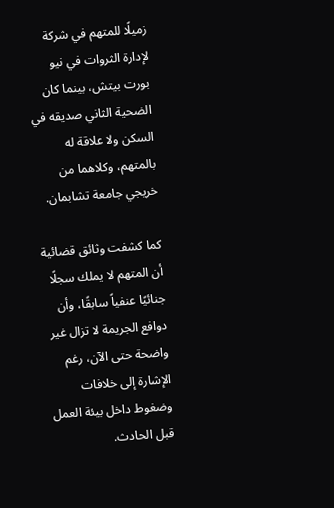زميلًا للمتهم في شركة لإدارة الثروات في نيو بورت بيتش، بينما كان الضحية الثاني صديقه في السكن ولا علاقة له بالمتهم، وكلاهما من خريجي جامعة تشابمان.

كما كشفت وثائق قضائية أن المتهم لا يملك سجلًا جنائيًا عنفياً سابقًا، وأن دوافع الجريمة لا تزال غير واضحة حتى الآن، رغم الإشارة إلى خلافات وضغوط داخل بيئة العمل قبل الحادث.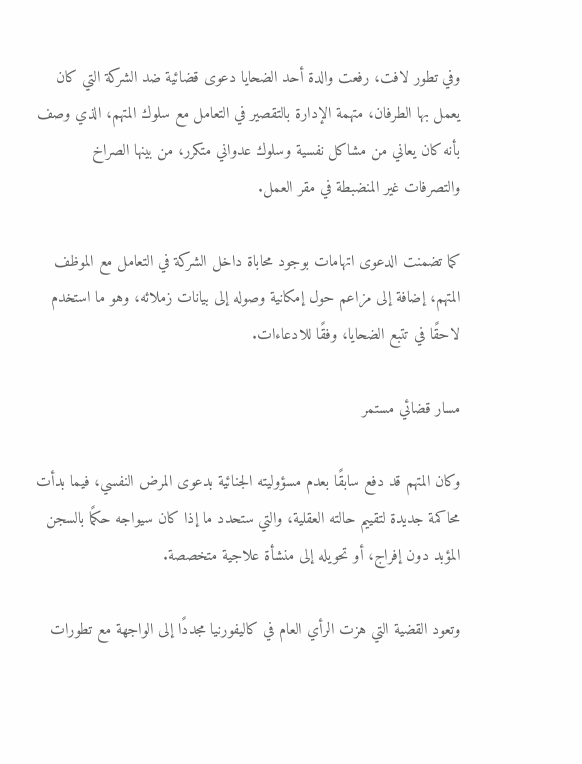وفي تطور لافت، رفعت والدة أحد الضحايا دعوى قضائية ضد الشركة التي كان يعمل بها الطرفان، متهمة الإدارة بالتقصير في التعامل مع سلوك المتهم، الذي وصف بأنه كان يعاني من مشاكل نفسية وسلوك عدواني متكرر، من بينها الصراخ والتصرفات غير المنضبطة في مقر العمل.

كما تضمنت الدعوى اتهامات بوجود محاباة داخل الشركة في التعامل مع الموظف المتهم، إضافة إلى مزاعم حول إمكانية وصوله إلى بيانات زملائه، وهو ما استخدم لاحقًا في تتبع الضحايا، وفقًا للادعاءات.

مسار قضائي مستمر

وكان المتهم قد دفع سابقًا بعدم مسؤوليته الجنائية بدعوى المرض النفسي، فيما بدأت محاكمة جديدة لتقييم حالته العقلية، والتي ستحدد ما إذا كان سيواجه حكمًا بالسجن المؤبد دون إفراج، أو تحويله إلى منشأة علاجية متخصصة.

وتعود القضية التي هزت الرأي العام في كاليفورنيا مجددًا إلى الواجهة مع تطورات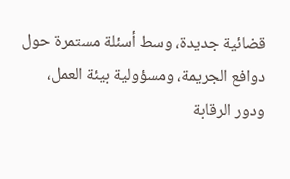قضائية جديدة، وسط أسئلة مستمرة حول دوافع الجريمة، ومسؤولية بيئة العمل، ودور الرقابة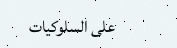على السلوكيات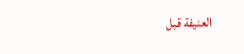العنيفة قبل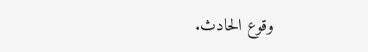وقوع الحادث.